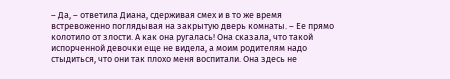– Да, – ответила Диана, сдерживая смех и в то же время встревоженно поглядывая на закрытую дверь комнаты. – Ее прямо колотило от злости. А как она ругалась! Она сказала, что такой испорченной девочки еще не видела, а моим родителям надо стыдиться, что они так плохо меня воспитали. Она здесь не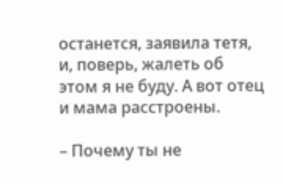останется, заявила тетя, и, поверь, жалеть об этом я не буду. А вот отец и мама расстроены.

– Почему ты не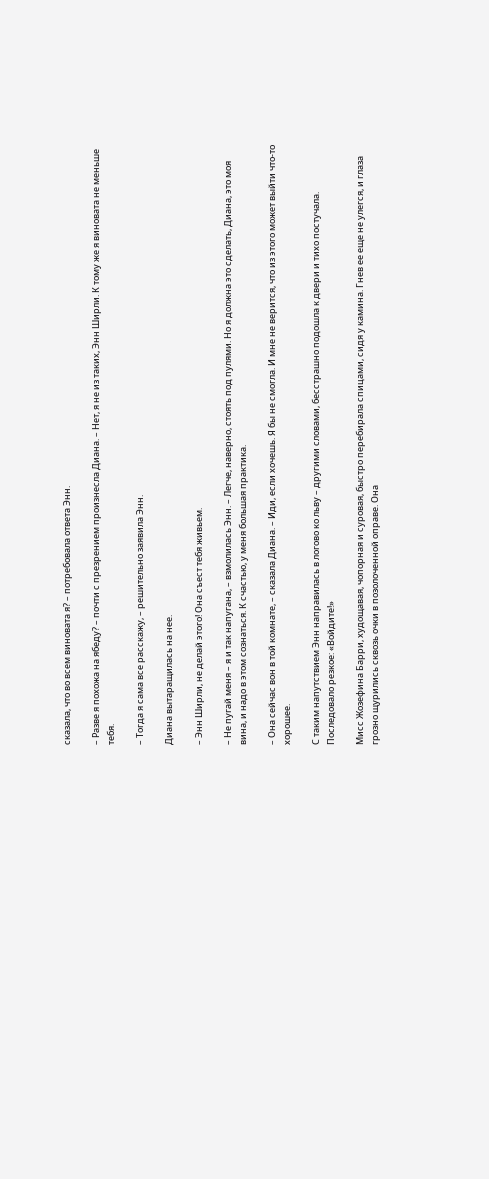сказала, что во всем виновата я? – потребовала ответа Энн.

– Разве я похожа на ябеду? – почти с презрением произнесла Диана. – Нет, я не из таких, Энн Ширли. К тому же я виновата не меньше тебя.

– Тогда я сама все расскажу, – решительно заявила Энн.

Диана вытаращилась на нее.

– Энн Ширли, не делай этого! Она съест тебя живьем.

– Не пугай меня – я и так напугана, – взмолилась Энн. – Легче, наверно, стоять под пулями. Но я должна это сделать, Диана, это моя вина, и надо в этом сознаться. К счастью, у меня большая практика.

– Она сейчас вон в той комнате, – сказала Диана. – Иди, если хочешь. Я бы не смогла. И мне не верится, что из этого может выйти что-то хорошее.

С таким напутствием Энн направилась в логово ко льву – другими словами, бесстрашно подошла к двери и тихо постучала. Последовало резкое: «Войдите!»

Мисс Жозефина Барри, худощавая, чопорная и суровая, быстро перебирала спицами, сидя у камина. Гнев ее еще не улегся, и глаза грозно щурились сквозь очки в позолоченной оправе. Она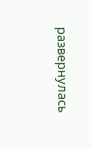развернулась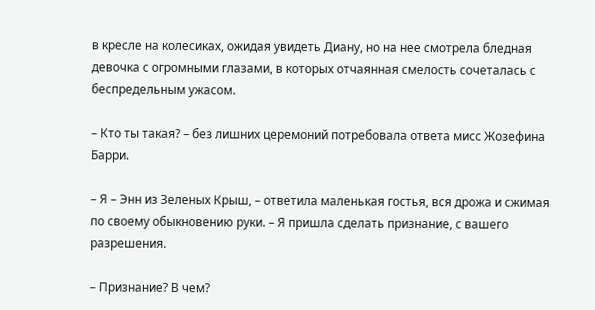в кресле на колесиках, ожидая увидеть Диану, но на нее смотрела бледная девочка с огромными глазами, в которых отчаянная смелость сочеталась с беспредельным ужасом.

– Кто ты такая? – без лишних церемоний потребовала ответа мисс Жозефина Барри.

– Я – Энн из Зеленых Крыш, – ответила маленькая гостья, вся дрожа и сжимая по своему обыкновению руки. – Я пришла сделать признание, с вашего разрешения.

– Признание? В чем?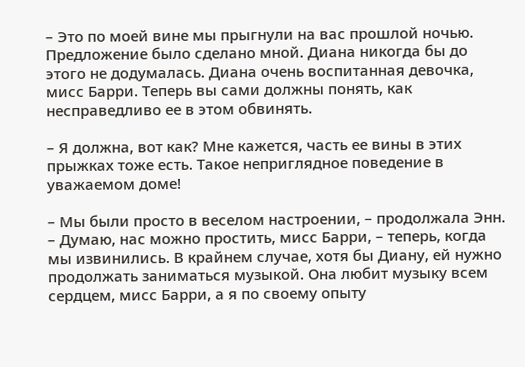– Это по моей вине мы прыгнули на вас прошлой ночью. Предложение было сделано мной. Диана никогда бы до этого не додумалась. Диана очень воспитанная девочка, мисс Барри. Теперь вы сами должны понять, как несправедливо ее в этом обвинять.

– Я должна, вот как? Мне кажется, часть ее вины в этих прыжках тоже есть. Такое неприглядное поведение в уважаемом доме!

– Мы были просто в веселом настроении, – продолжала Энн. – Думаю, нас можно простить, мисс Барри, – теперь, когда мы извинились. В крайнем случае, хотя бы Диану, ей нужно продолжать заниматься музыкой. Она любит музыку всем сердцем, мисс Барри, а я по своему опыту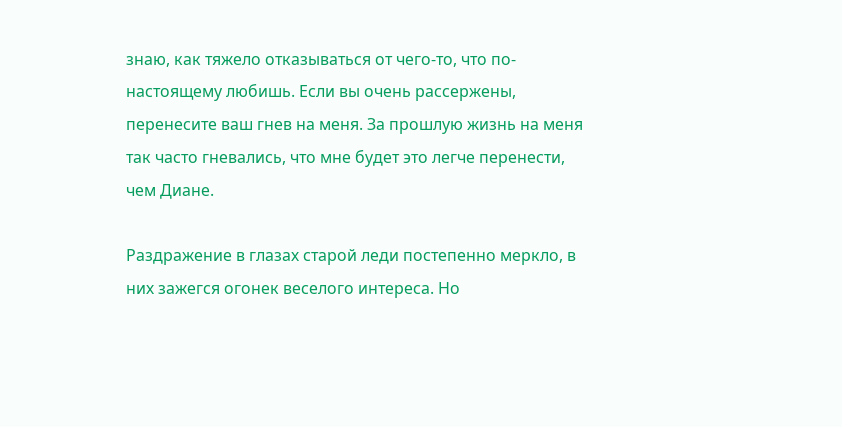знаю, как тяжело отказываться от чего-то, что по-настоящему любишь. Если вы очень рассержены, перенесите ваш гнев на меня. За прошлую жизнь на меня так часто гневались, что мне будет это легче перенести, чем Диане.

Раздражение в глазах старой леди постепенно меркло, в них зажегся огонек веселого интереса. Но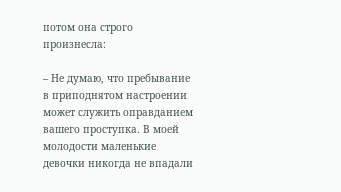потом она строго произнесла:

– Не думаю, что пребывание в приподнятом настроении может служить оправданием вашего проступка. В моей молодости маленькие девочки никогда не впадали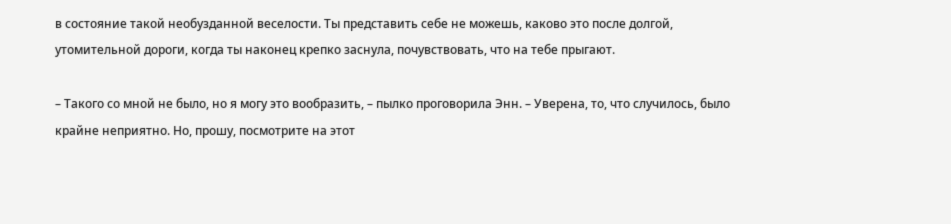в состояние такой необузданной веселости. Ты представить себе не можешь, каково это после долгой, утомительной дороги, когда ты наконец крепко заснула, почувствовать, что на тебе прыгают.

– Такого со мной не было, но я могу это вообразить, – пылко проговорила Энн. – Уверена, то, что случилось, было крайне неприятно. Но, прошу, посмотрите на этот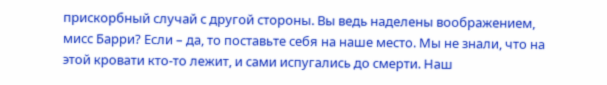прискорбный случай с другой стороны. Вы ведь наделены воображением, мисс Барри? Если – да, то поставьте себя на наше место. Мы не знали, что на этой кровати кто-то лежит, и сами испугались до смерти. Наш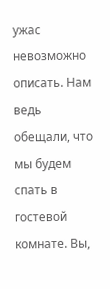ужас невозможно описать. Нам ведь обещали, что мы будем спать в гостевой комнате. Вы,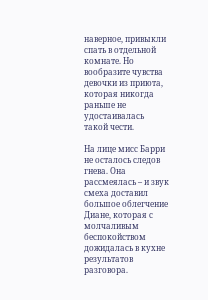наверное, привыкли спать в отдельной комнате. Но вообразите чувства девочки из приюта, которая никогда раньше не удостаивалась такой чести.

На лице мисс Барри не осталось следов гнева. Она рассмеялась – и звук смеха доставил большое облегчение Диане, которая с молчаливым беспокойством дожидалась в кухне результатов разговора.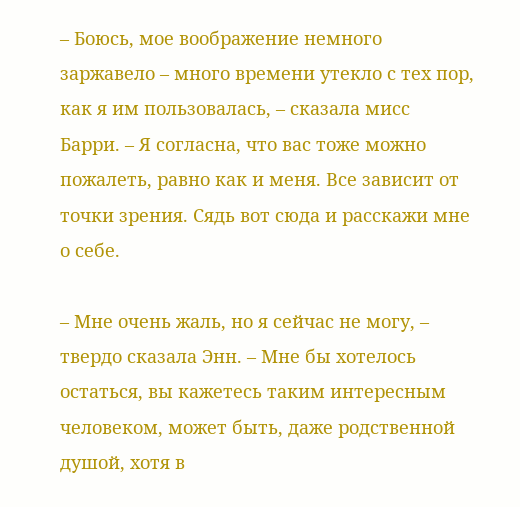– Боюсь, мое воображение немного заржавело – много времени утекло с тех пор, как я им пользовалась, – сказала мисс Барри. – Я согласна, что вас тоже можно пожалеть, равно как и меня. Все зависит от точки зрения. Сядь вот сюда и расскажи мне о себе.

– Мне очень жаль, но я сейчас не могу, – твердо сказала Энн. – Мне бы хотелось остаться, вы кажетесь таким интересным человеком, может быть, даже родственной душой, хотя в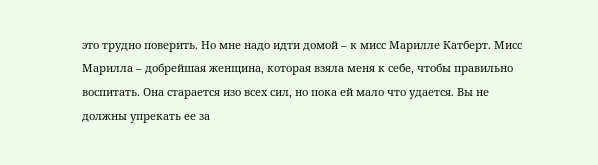это трудно поверить. Но мне надо идти домой – к мисс Марилле Катберт. Мисс Марилла – добрейшая женщина, которая взяла меня к себе, чтобы правильно воспитать. Она старается изо всех сил, но пока ей мало что удается. Вы не должны упрекать ее за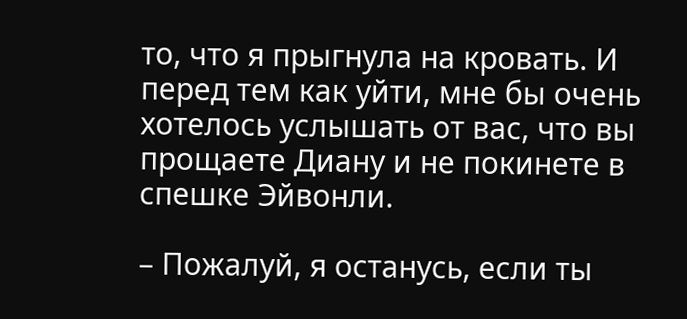то, что я прыгнула на кровать. И перед тем как уйти, мне бы очень хотелось услышать от вас, что вы прощаете Диану и не покинете в спешке Эйвонли.

– Пожалуй, я останусь, если ты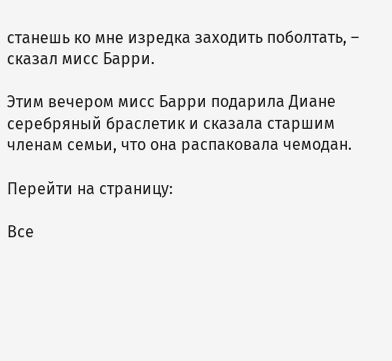станешь ко мне изредка заходить поболтать, – сказал мисс Барри.

Этим вечером мисс Барри подарила Диане серебряный браслетик и сказала старшим членам семьи, что она распаковала чемодан.

Перейти на страницу:

Все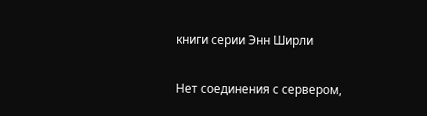книги серии Энн Ширли

Нет соединения с сервером,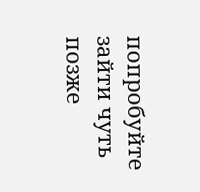попробуйте зайти чуть позже